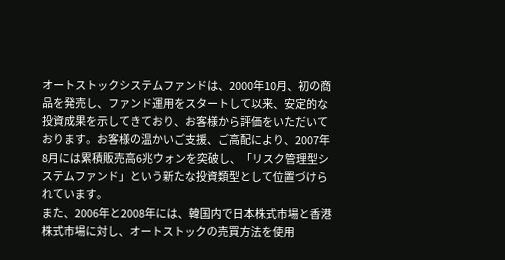オートストックシステムファンドは、2000年10月、初の商品を発売し、ファンド運用をスタートして以来、安定的な投資成果を示してきており、お客様から評価をいただいております。お客様の温かいご支援、ご高配により、2007年8月には累積販売高6兆ウォンを突破し、「リスク管理型システムファンド」という新たな投資類型として位置づけられています。
また、2006年と2008年には、韓国内で日本株式市場と香港株式市場に対し、オートストックの売買方法を使用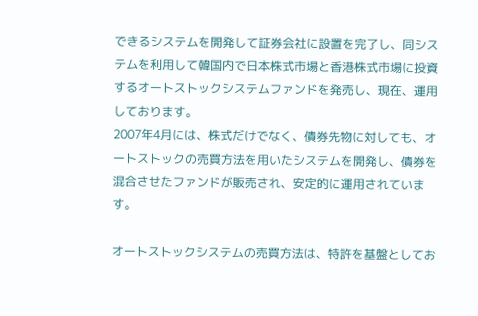できるシステムを開発して証券会社に設置を完了し、同システムを利用して韓国内で日本株式市場と香港株式市場に投資するオートストックシステムファンドを発売し、現在、運用しております。
2007年4月には、株式だけでなく、債券先物に対しても、オートストックの売買方法を用いたシステムを開発し、債券を混合させたファンドが販売され、安定的に運用されています。

オートストックシステムの売買方法は、特許を基盤としてお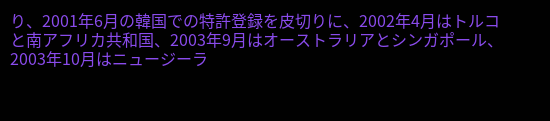り、2001年6月の韓国での特許登録を皮切りに、2002年4月はトルコと南アフリカ共和国、2003年9月はオーストラリアとシンガポール、2003年10月はニュージーラ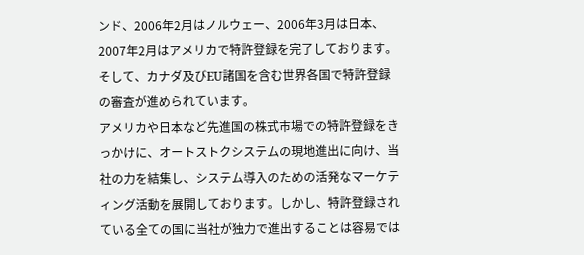ンド、2006年2月はノルウェー、2006年3月は日本、2007年2月はアメリカで特許登録を完了しております。そして、カナダ及びEU諸国を含む世界各国で特許登録の審査が進められています。
アメリカや日本など先進国の株式市場での特許登録をきっかけに、オートストクシステムの現地進出に向け、当社の力を結集し、システム導入のための活発なマーケティング活動を展開しております。しかし、特許登録されている全ての国に当社が独力で進出することは容易では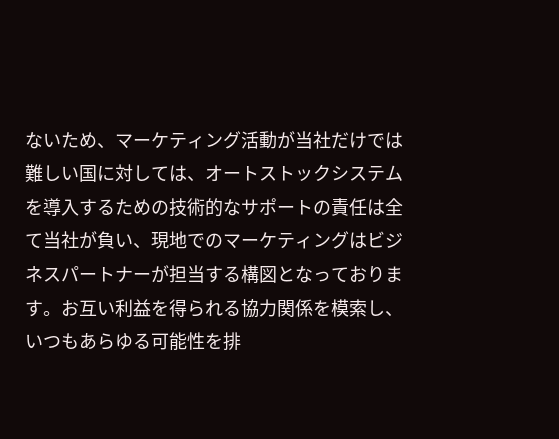ないため、マーケティング活動が当社だけでは難しい国に対しては、オートストックシステムを導入するための技術的なサポートの責任は全て当社が負い、現地でのマーケティングはビジネスパートナーが担当する構図となっております。お互い利益を得られる協力関係を模索し、いつもあらゆる可能性を排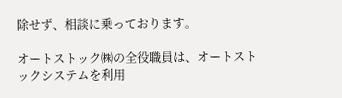除せず、相談に乗っております。

オートストック㈱の全役職員は、オートストックシステムを利用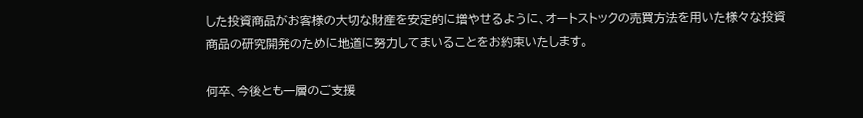した投資商品がお客様の大切な財産を安定的に増やせるように、オートストックの売買方法を用いた様々な投資商品の研究開発のために地道に努力してまいることをお約束いたします。

何卒、今後とも一層のご支援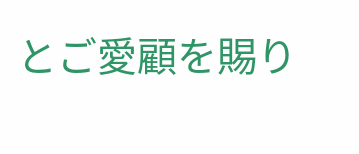とご愛顧を賜り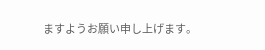ますようお願い申し上げます。